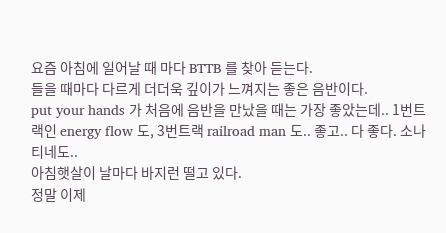요즘 아침에 일어날 때 마다 BTTB 를 찾아 듣는다.
들을 때마다 다르게 더더욱 깊이가 느껴지는 좋은 음반이다.
put your hands 가 처음에 음반을 만났을 때는 가장 좋았는데.. 1번트랙인 energy flow 도, 3번트랙 railroad man 도.. 좋고.. 다 좋다. 소나티네도..
아침햇살이 날마다 바지런 떨고 있다.
정말 이제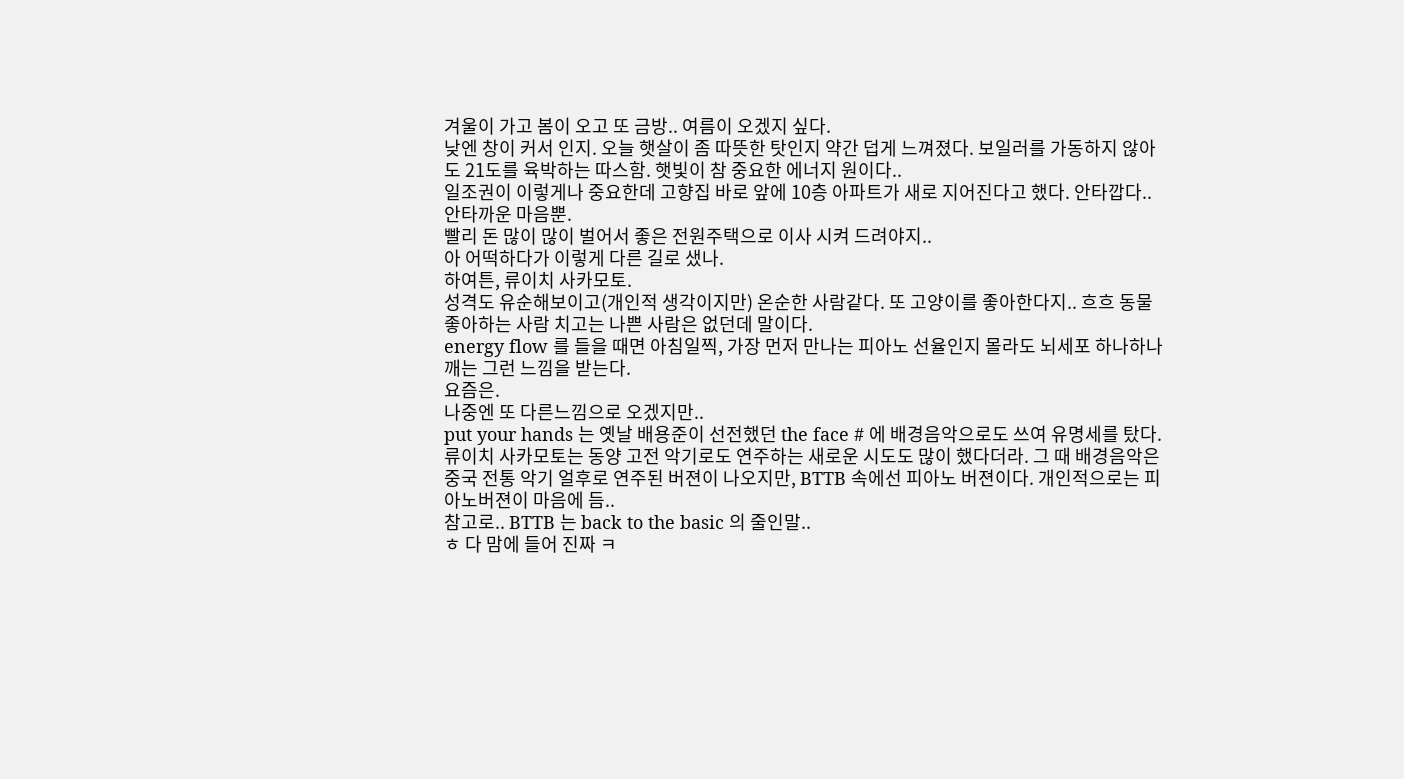겨울이 가고 봄이 오고 또 금방.. 여름이 오겠지 싶다.
낮엔 창이 커서 인지. 오늘 햇살이 좀 따뜻한 탓인지 약간 덥게 느껴졌다. 보일러를 가동하지 않아도 21도를 육박하는 따스함. 햇빛이 참 중요한 에너지 원이다..
일조권이 이렇게나 중요한데 고향집 바로 앞에 10층 아파트가 새로 지어진다고 했다. 안타깝다.. 안타까운 마음뿐.
빨리 돈 많이 많이 벌어서 좋은 전원주택으로 이사 시켜 드려야지..
아 어떡하다가 이렇게 다른 길로 샜나.
하여튼, 류이치 사카모토.
성격도 유순해보이고(개인적 생각이지만) 온순한 사람같다. 또 고양이를 좋아한다지.. 흐흐 동물 좋아하는 사람 치고는 나쁜 사람은 없던데 말이다.
energy flow 를 들을 때면 아침일찍, 가장 먼저 만나는 피아노 선율인지 몰라도 뇌세포 하나하나 깨는 그런 느낌을 받는다.
요즘은.
나중엔 또 다른느낌으로 오겠지만..
put your hands 는 옛날 배용준이 선전했던 the face # 에 배경음악으로도 쓰여 유명세를 탔다. 류이치 사카모토는 동양 고전 악기로도 연주하는 새로운 시도도 많이 했다더라. 그 때 배경음악은 중국 전통 악기 얼후로 연주된 버젼이 나오지만, BTTB 속에선 피아노 버젼이다. 개인적으로는 피아노버젼이 마음에 듬..
참고로.. BTTB 는 back to the basic 의 줄인말..
ㅎ 다 맘에 들어 진짜 ㅋ